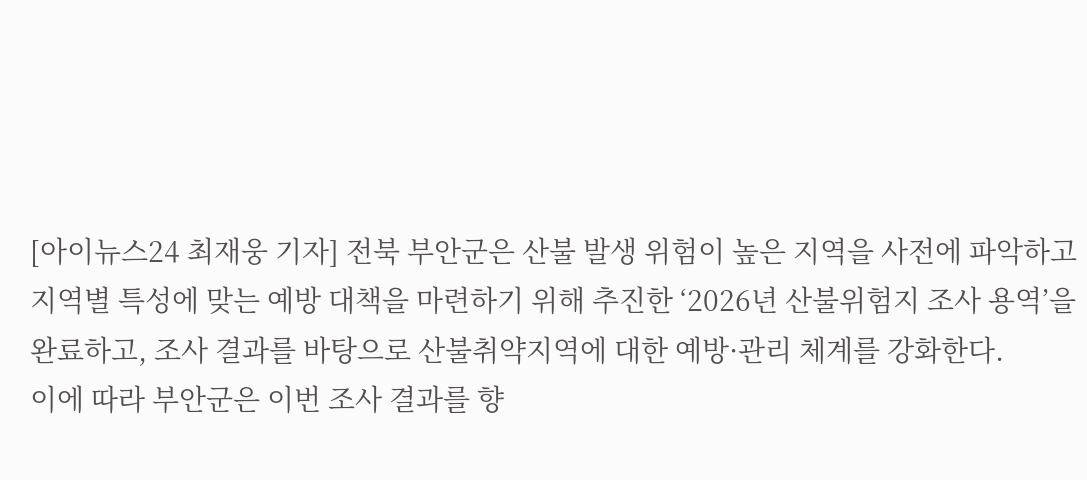[아이뉴스24 최재웅 기자] 전북 부안군은 산불 발생 위험이 높은 지역을 사전에 파악하고 지역별 특성에 맞는 예방 대책을 마련하기 위해 추진한 ‘2026년 산불위험지 조사 용역’을 완료하고, 조사 결과를 바탕으로 산불취약지역에 대한 예방·관리 체계를 강화한다.
이에 따라 부안군은 이번 조사 결과를 향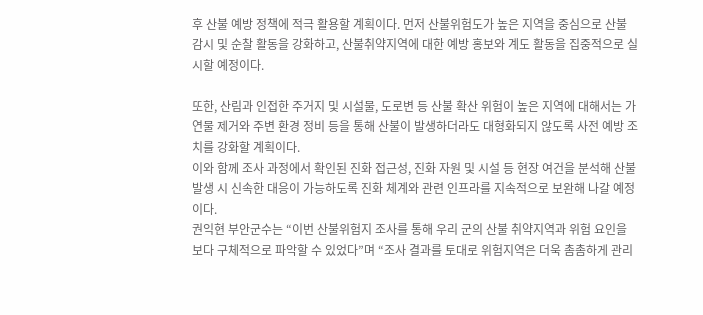후 산불 예방 정책에 적극 활용할 계획이다. 먼저 산불위험도가 높은 지역을 중심으로 산불 감시 및 순찰 활동을 강화하고, 산불취약지역에 대한 예방 홍보와 계도 활동을 집중적으로 실시할 예정이다.

또한, 산림과 인접한 주거지 및 시설물, 도로변 등 산불 확산 위험이 높은 지역에 대해서는 가연물 제거와 주변 환경 정비 등을 통해 산불이 발생하더라도 대형화되지 않도록 사전 예방 조치를 강화할 계획이다.
이와 함께 조사 과정에서 확인된 진화 접근성, 진화 자원 및 시설 등 현장 여건을 분석해 산불 발생 시 신속한 대응이 가능하도록 진화 체계와 관련 인프라를 지속적으로 보완해 나갈 예정이다.
권익현 부안군수는 “이번 산불위험지 조사를 통해 우리 군의 산불 취약지역과 위험 요인을 보다 구체적으로 파악할 수 있었다”며 “조사 결과를 토대로 위험지역은 더욱 촘촘하게 관리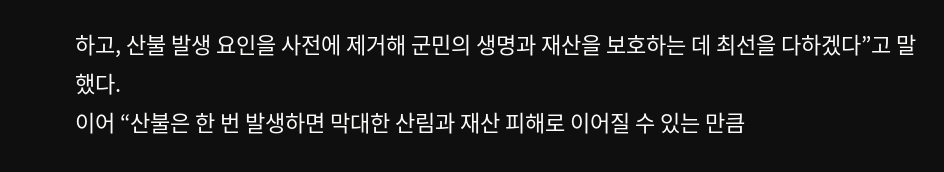하고, 산불 발생 요인을 사전에 제거해 군민의 생명과 재산을 보호하는 데 최선을 다하겠다”고 말했다.
이어 “산불은 한 번 발생하면 막대한 산림과 재산 피해로 이어질 수 있는 만큼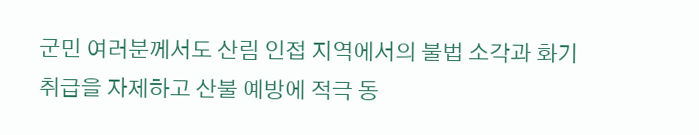군민 여러분께서도 산림 인접 지역에서의 불법 소각과 화기 취급을 자제하고 산불 예방에 적극 동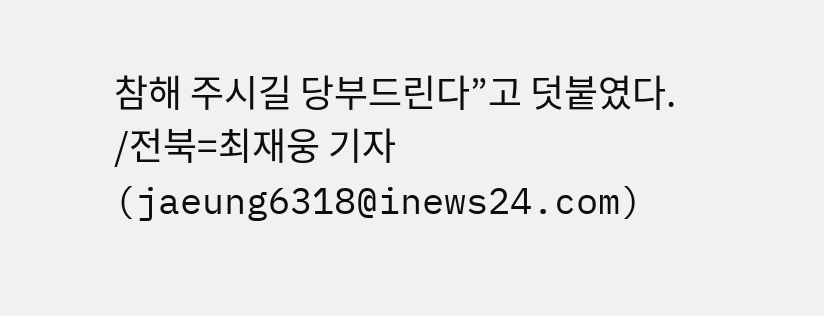참해 주시길 당부드린다”고 덧붙였다.
/전북=최재웅 기자(jaeung6318@inews24.com)